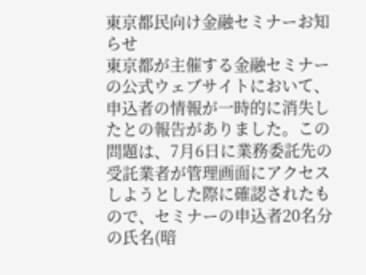東京都民向け金融セミナーお知らせ
東京都が主催する金融セミナーの公式ウェブサイトにおいて、申込者の情報が一時的に消失したとの報告がありました。この問題は、7月6日に業務委託先の受託業者が管理画面にアクセスしようとした際に確認されたもので、セミナーの申込者20名分の氏名(暗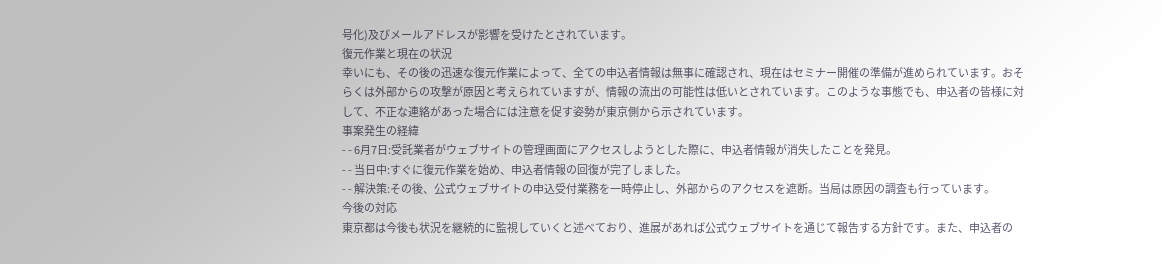号化)及びメールアドレスが影響を受けたとされています。
復元作業と現在の状況
幸いにも、その後の迅速な復元作業によって、全ての申込者情報は無事に確認され、現在はセミナー開催の準備が進められています。おそらくは外部からの攻撃が原因と考えられていますが、情報の流出の可能性は低いとされています。このような事態でも、申込者の皆様に対して、不正な連絡があった場合には注意を促す姿勢が東京側から示されています。
事案発生の経緯
- - 6月7日:受託業者がウェブサイトの管理画面にアクセスしようとした際に、申込者情報が消失したことを発見。
- - 当日中:すぐに復元作業を始め、申込者情報の回復が完了しました。
- - 解決策:その後、公式ウェブサイトの申込受付業務を一時停止し、外部からのアクセスを遮断。当局は原因の調査も行っています。
今後の対応
東京都は今後も状況を継続的に監視していくと述べており、進展があれば公式ウェブサイトを通じて報告する方針です。また、申込者の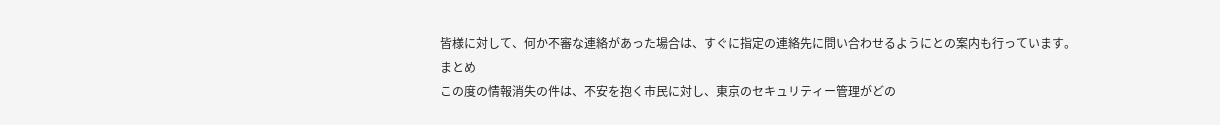皆様に対して、何か不審な連絡があった場合は、すぐに指定の連絡先に問い合わせるようにとの案内も行っています。
まとめ
この度の情報消失の件は、不安を抱く市民に対し、東京のセキュリティー管理がどの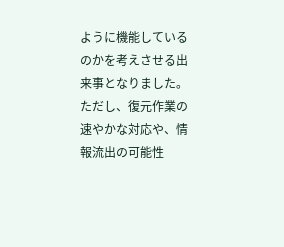ように機能しているのかを考えさせる出来事となりました。ただし、復元作業の速やかな対応や、情報流出の可能性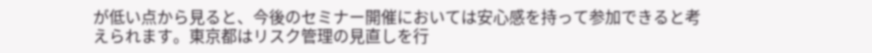が低い点から見ると、今後のセミナー開催においては安心感を持って参加できると考えられます。東京都はリスク管理の見直しを行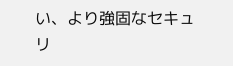い、より強固なセキュリ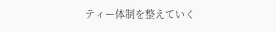ティー体制を整えていく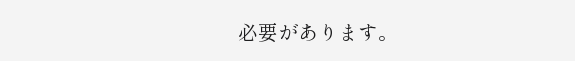必要があります。